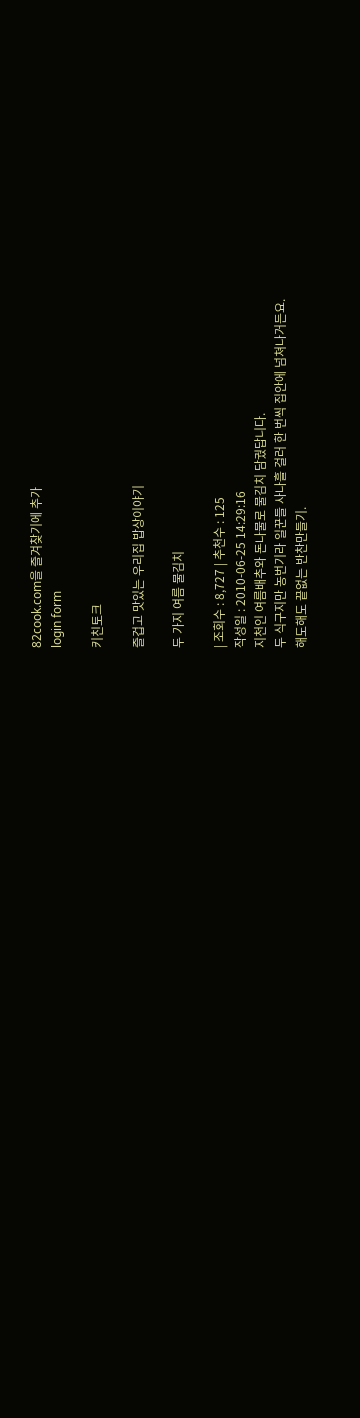82cook.com을 즐겨찾기에 추가
login form

키친토크

즐겁고 맛있는 우리집 밥상이야기

두 가지 여름 물김치

| 조회수 : 8,727 | 추천수 : 125
작성일 : 2010-06-25 14:29:16
지천인 여름배추와 돈나물로 물김치 담궜답니다.
두 식구지만 농번기라 일꾼들 사나흘 걸러 한 번씩 집안에 넘쳐나거든요.
해도해도 끝없는 반찬만들기.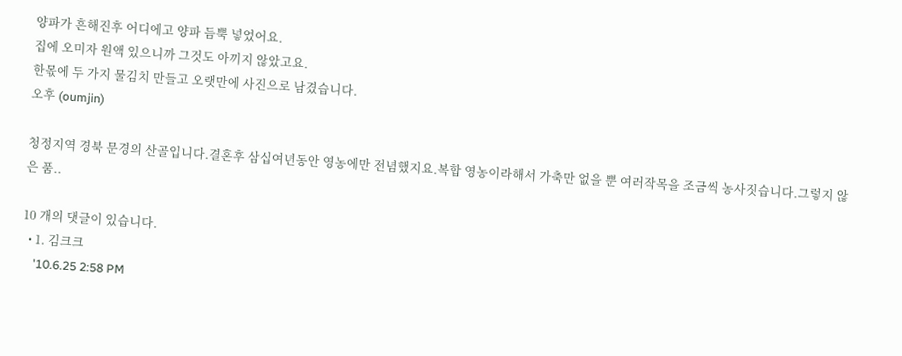양파가 흔해진후 어디에고 양파 듬뿍 넣었어요.
집에 오미자 원액 있으니까 그것도 아끼지 않았고요.
한몫에 두 가지 물김치 만들고 오랫만에 사진으로 남겼습니다.
오후 (oumjin)

청정지역 경북 문경의 산골입니다.결혼후 삼십여년동안 영농에만 전념했지요.복합 영농이라해서 가축만 없을 뿐 여러작목을 조금씩 농사짓습니다.그렇지 않은 품..

10 개의 댓글이 있습니다.
  • 1. 김크크
    '10.6.25 2:58 PM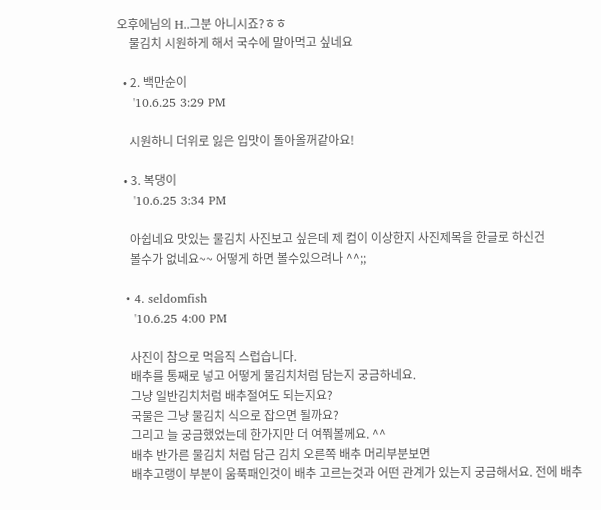오후에님의 H..그분 아니시죠?ㅎㅎ
    물김치 시원하게 해서 국수에 말아먹고 싶네요

  • 2. 백만순이
    '10.6.25 3:29 PM

    시원하니 더위로 잃은 입맛이 돌아올꺼같아요!

  • 3. 복댕이
    '10.6.25 3:34 PM

    아쉽네요 맛있는 물김치 사진보고 싶은데 제 컴이 이상한지 사진제목을 한글로 하신건
    볼수가 없네요~~ 어떻게 하면 볼수있으려나 ^^;;

  • 4. seldomfish
    '10.6.25 4:00 PM

    사진이 참으로 먹음직 스럽습니다.
    배추를 통째로 넣고 어떻게 물김치처럼 담는지 궁금하네요.
    그냥 일반김치처럼 배추절여도 되는지요?
    국물은 그냥 물김치 식으로 잡으면 될까요?
    그리고 늘 궁금했었는데 한가지만 더 여쭤볼께요. ^^
    배추 반가른 물김치 처럼 담근 김치 오른쪽 배추 머리부분보면
    배추고랭이 부분이 움푹패인것이 배추 고르는것과 어떤 관계가 있는지 궁금해서요. 전에 배추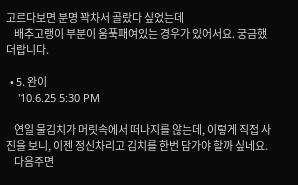고르다보면 분명 꽉차서 골랐다 싶었는데
    배추고랭이 부분이 움푹패여있는 경우가 있어서요. 궁금했더랍니다.

  • 5. 완이
    '10.6.25 5:30 PM

    연일 물김치가 머릿속에서 떠나지를 않는데, 이렇게 직접 사진을 보니, 이젠 정신차리고 김치를 한번 담가야 할까 싶네요.
    다음주면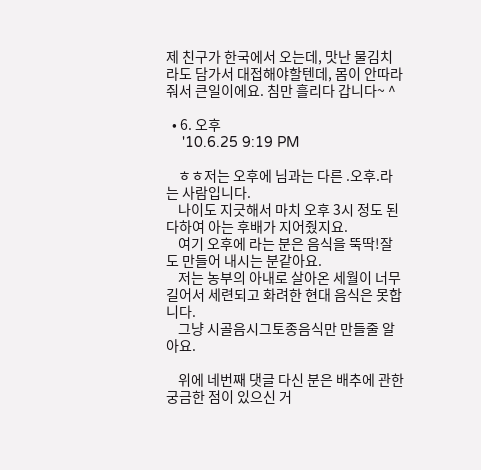제 친구가 한국에서 오는데, 맛난 물김치라도 담가서 대접해야할텐데, 몸이 안따라줘서 큰일이에요. 침만 흘리다 갑니다~ ^

  • 6. 오후
    '10.6.25 9:19 PM

    ㅎㅎ저는 오후에 님과는 다른 .오후.라는 사람입니다.
    나이도 지긋해서 마치 오후 3시 정도 된다하여 아는 후배가 지어줬지요.
    여기 오후에 라는 분은 음식을 뚝딱!잘도 만들어 내시는 분같아요.
    저는 농부의 아내로 살아온 세월이 너무 길어서 세련되고 화려한 현대 음식은 못합니다.
    그냥 시골음시그토종음식만 만들줄 알아요.

    위에 네번째 댓글 다신 분은 배추에 관한 궁금한 점이 있으신 거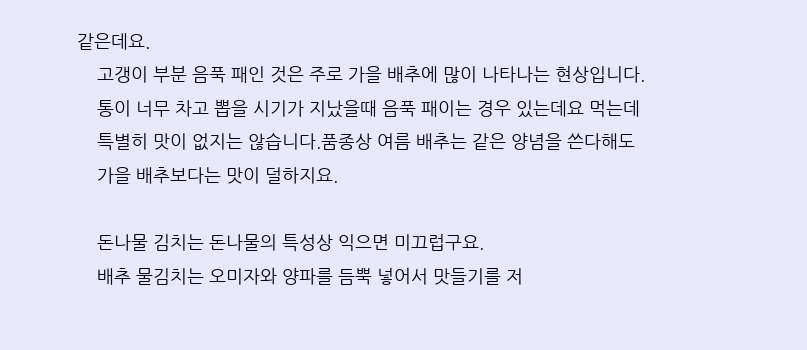같은데요.
    고갱이 부분 음푹 패인 것은 주로 가을 배추에 많이 나타나는 현상입니다.
    통이 너무 차고 뽑을 시기가 지났을때 음푹 패이는 경우 있는데요 먹는데
    특별히 맛이 없지는 않습니다.품종상 여름 배추는 같은 양념을 쓴다해도
    가을 배추보다는 맛이 덜하지요.

    돈나물 김치는 돈나물의 특성상 익으면 미끄럽구요.
    배추 물김치는 오미자와 양파를 듬뿍 넣어서 맛들기를 저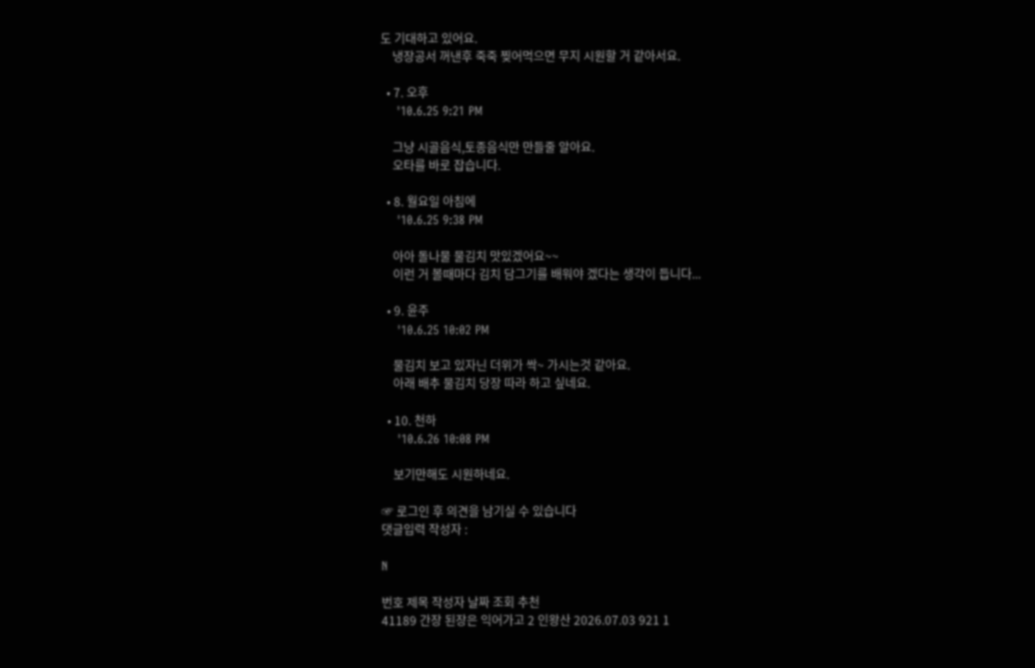도 기대하고 있어요.
    냉장공서 꺼낸후 죽죽 찢어먹으면 무지 시원할 거 같아서요.

  • 7. 오후
    '10.6.25 9:21 PM

    그냥 시골음식,토종음식만 만들줄 알아요.
    오타를 바로 잡습니다.

  • 8. 월요일 아침에
    '10.6.25 9:38 PM

    아아 돌나물 물김치 맛있겠어요~~
    이런 거 볼때마다 김치 담그기를 배워야 겠다는 생각이 듭니다...

  • 9. 윤주
    '10.6.25 10:02 PM

    물김치 보고 있자닌 더위가 싹~ 가시는것 같아요.
    아래 배추 물김치 당장 따라 하고 싶네요.

  • 10. 천하
    '10.6.26 10:08 PM

    보기만해도 시원하네요.

☞ 로그인 후 의견을 남기실 수 있습니다
댓글입력 작성자 :

N

번호 제목 작성자 날짜 조회 추천
41189 간장 된장은 익어가고 2 인왕산 2026.07.03 921 1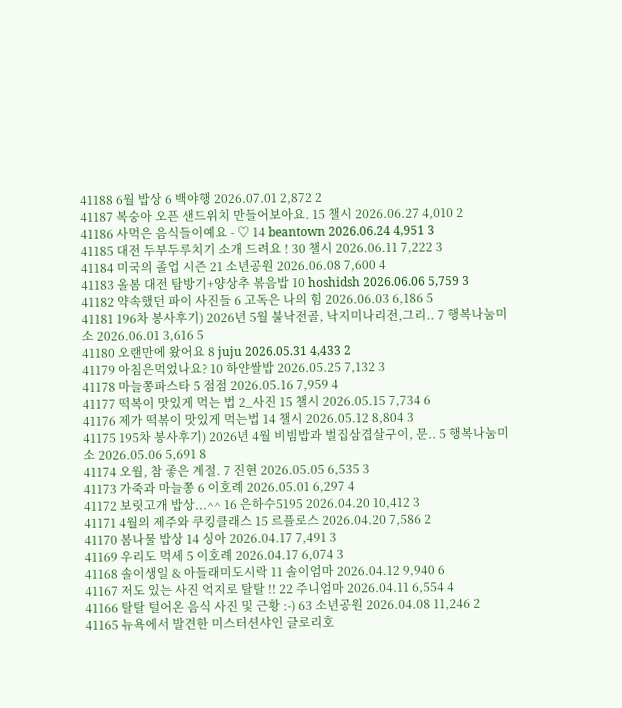41188 6월 밥상 6 백야행 2026.07.01 2,872 2
41187 복숭아 오픈 샌드위치 만들어보아요. 15 챌시 2026.06.27 4,010 2
41186 사먹은 음식들이예요 - ♡ 14 beantown 2026.06.24 4,951 3
41185 대전 두부두루치기 소개 드려요 ! 30 챌시 2026.06.11 7,222 3
41184 미국의 졸업 시즌 21 소년공원 2026.06.08 7,600 4
41183 올봄 대전 탐방기+양상추 볶음밥 10 hoshidsh 2026.06.06 5,759 3
41182 약속했던 파이 사진들 6 고독은 나의 힘 2026.06.03 6,186 5
41181 196차 봉사후기) 2026년 5월 불낙전골, 낙지미나리전,그리.. 7 행복나눔미소 2026.06.01 3,616 5
41180 오랜만에 왔어요 8 juju 2026.05.31 4,433 2
41179 아침은먹었나요? 10 하얀쌀밥 2026.05.25 7,132 3
41178 마늘쫑파스타 5 점점 2026.05.16 7,959 4
41177 떡복이 맛있게 먹는 법 2_사진 15 챌시 2026.05.15 7,734 6
41176 제가 떡볶이 맛있게 먹는법 14 챌시 2026.05.12 8,804 3
41175 195차 봉사후기) 2026년 4월 비빔밥과 벌집삼겹살구이, 문.. 5 행복나눔미소 2026.05.06 5,691 8
41174 오월, 참 좋은 계절. 7 진현 2026.05.05 6,535 3
41173 가죽과 마늘쫑 6 이호례 2026.05.01 6,297 4
41172 보릿고개 밥상...^^ 16 은하수5195 2026.04.20 10,412 3
41171 4월의 제주와 쿠킹클래스 15 르플로스 2026.04.20 7,586 2
41170 봄나물 밥상 14 싱아 2026.04.17 7,491 3
41169 우리도 먹세 5 이호례 2026.04.17 6,074 3
41168 솔이생일 & 아들래미도시락 11 솔이엄마 2026.04.12 9,940 6
41167 저도 있는 사진 억지로 탈탈 !! 22 주니엄마 2026.04.11 6,554 4
41166 탈탈 털어온 음식 사진 및 근황 :-) 63 소년공원 2026.04.08 11,246 2
41165 뉴욕에서 발견한 미스터션샤인 글로리호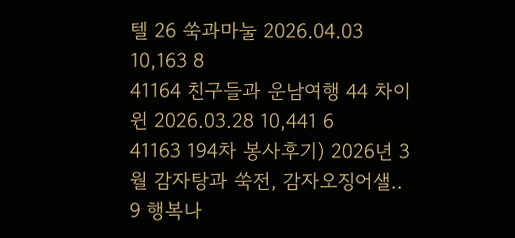텔 26 쑥과마눌 2026.04.03 10,163 8
41164 친구들과 운남여행 44 차이윈 2026.03.28 10,441 6
41163 194차 봉사후기) 2026년 3월 감자탕과 쑥전, 감자오징어샐.. 9 행복나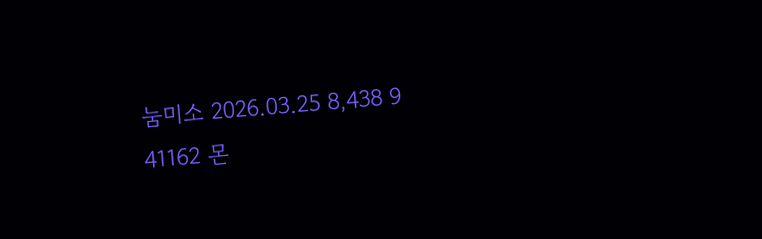눔미소 2026.03.25 8,438 9
41162 몬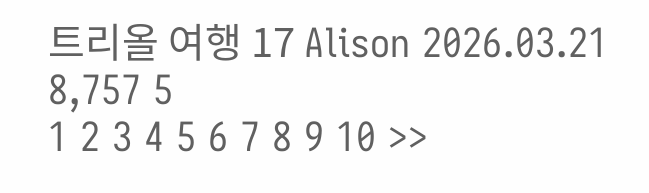트리올 여행 17 Alison 2026.03.21 8,757 5
1 2 3 4 5 6 7 8 9 10 >>